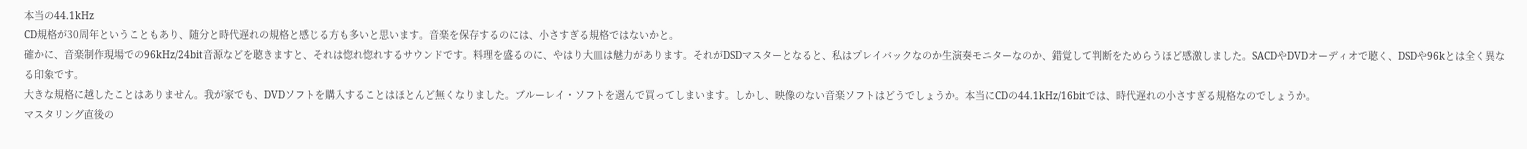本当の44.1kHz
CD規格が30周年ということもあり、随分と時代遅れの規格と感じる方も多いと思います。音楽を保存するのには、小さすぎる規格ではないかと。
確かに、音楽制作現場での96kHz/24bit音源などを聴きますと、それは惚れ惚れするサウンドです。料理を盛るのに、やはり大皿は魅力があります。それがDSDマスターとなると、私はプレイバックなのか生演奏モニターなのか、錯覚して判断をためらうほど感激しました。SACDやDVDオーディオで聴く、DSDや96kとは全く異なる印象です。
大きな規格に越したことはありません。我が家でも、DVDソフトを購入することはほとんど無くなりました。ブルーレイ・ソフトを選んで買ってしまいます。しかし、映像のない音楽ソフトはどうでしょうか。本当にCDの44.1kHz/16bitでは、時代遅れの小さすぎる規格なのでしょうか。
マスタリング直後の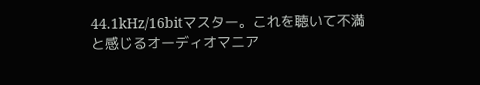44.1kHz/16bitマスター。これを聴いて不満と感じるオーディオマニア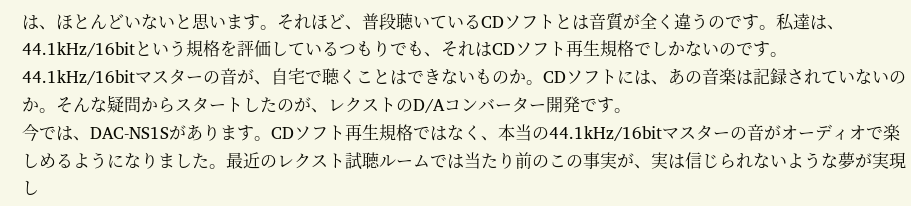は、ほとんどいないと思います。それほど、普段聴いているCDソフトとは音質が全く違うのです。私達は、44.1kHz/16bitという規格を評価しているつもりでも、それはCDソフト再生規格でしかないのです。
44.1kHz/16bitマスターの音が、自宅で聴くことはできないものか。CDソフトには、あの音楽は記録されていないのか。そんな疑問からスタートしたのが、レクストのD/Aコンバーター開発です。
今では、DAC-NS1Sがあります。CDソフト再生規格ではなく、本当の44.1kHz/16bitマスターの音がオーディオで楽しめるようになりました。最近のレクスト試聴ルームでは当たり前のこの事実が、実は信じられないような夢が実現し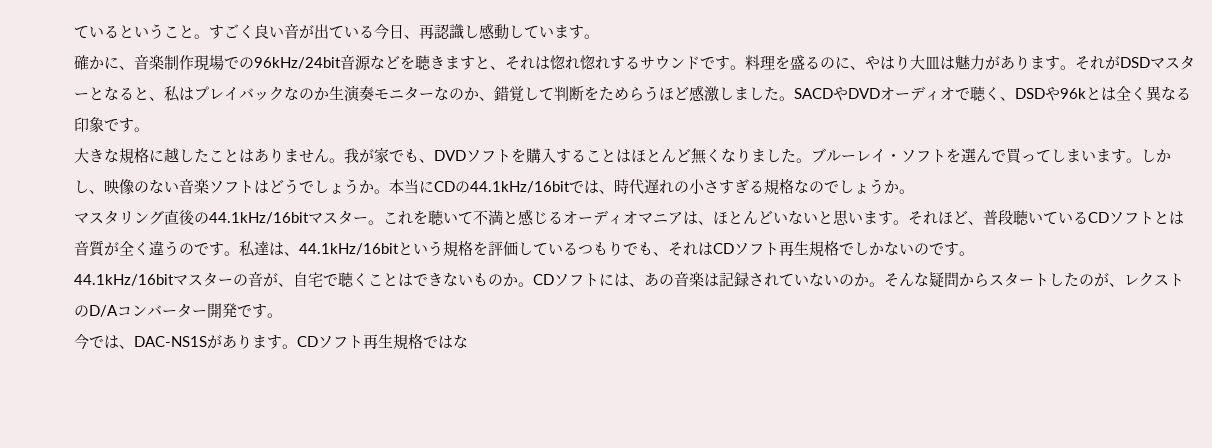ているということ。すごく良い音が出ている今日、再認識し感動しています。
確かに、音楽制作現場での96kHz/24bit音源などを聴きますと、それは惚れ惚れするサウンドです。料理を盛るのに、やはり大皿は魅力があります。それがDSDマスターとなると、私はプレイバックなのか生演奏モニターなのか、錯覚して判断をためらうほど感激しました。SACDやDVDオーディオで聴く、DSDや96kとは全く異なる印象です。
大きな規格に越したことはありません。我が家でも、DVDソフトを購入することはほとんど無くなりました。ブルーレイ・ソフトを選んで買ってしまいます。しかし、映像のない音楽ソフトはどうでしょうか。本当にCDの44.1kHz/16bitでは、時代遅れの小さすぎる規格なのでしょうか。
マスタリング直後の44.1kHz/16bitマスター。これを聴いて不満と感じるオーディオマニアは、ほとんどいないと思います。それほど、普段聴いているCDソフトとは音質が全く違うのです。私達は、44.1kHz/16bitという規格を評価しているつもりでも、それはCDソフト再生規格でしかないのです。
44.1kHz/16bitマスターの音が、自宅で聴くことはできないものか。CDソフトには、あの音楽は記録されていないのか。そんな疑問からスタートしたのが、レクストのD/Aコンバーター開発です。
今では、DAC-NS1Sがあります。CDソフト再生規格ではな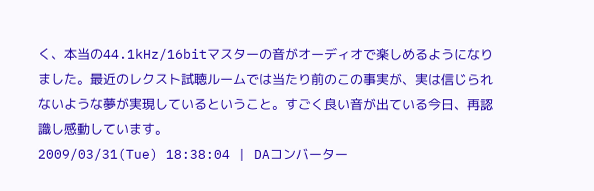く、本当の44.1kHz/16bitマスターの音がオーディオで楽しめるようになりました。最近のレクスト試聴ルームでは当たり前のこの事実が、実は信じられないような夢が実現しているということ。すごく良い音が出ている今日、再認識し感動しています。
2009/03/31(Tue) 18:38:04 | DAコンバーター